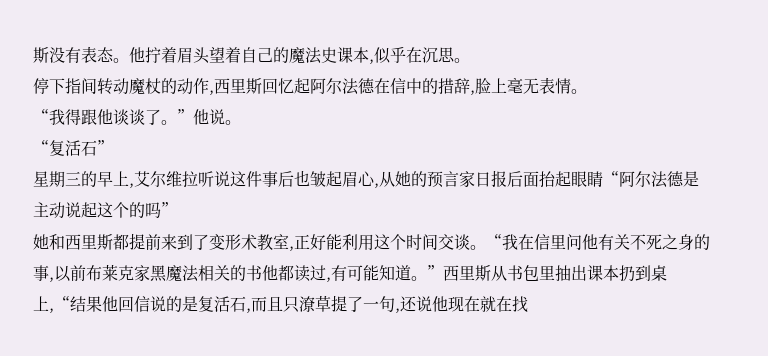斯没有表态。他拧着眉头望着自己的魔法史课本,似乎在沉思。
停下指间转动魔杖的动作,西里斯回忆起阿尔法德在信中的措辞,脸上毫无表情。
“我得跟他谈谈了。”他说。
“复活石”
星期三的早上,艾尔维拉听说这件事后也皱起眉心,从她的预言家日报后面抬起眼睛“阿尔法德是主动说起这个的吗”
她和西里斯都提前来到了变形术教室,正好能利用这个时间交谈。“我在信里问他有关不死之身的事,以前布莱克家黑魔法相关的书他都读过,有可能知道。”西里斯从书包里抽出课本扔到桌上,“结果他回信说的是复活石,而且只潦草提了一句,还说他现在就在找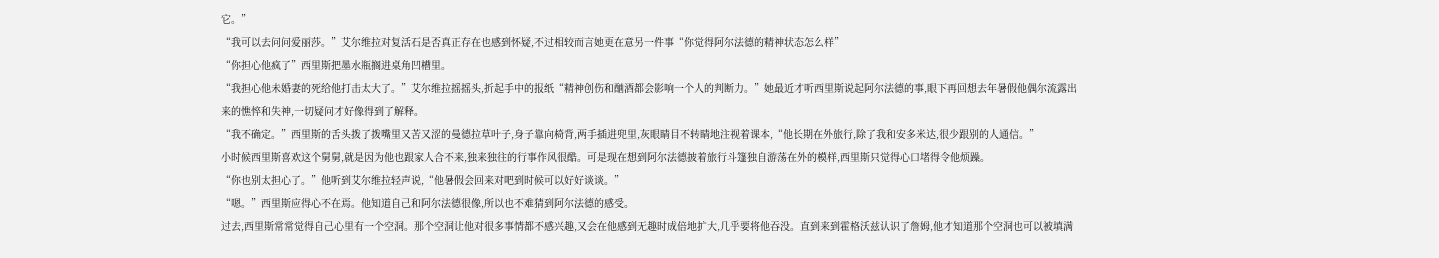它。”
“我可以去问问爱丽莎。”艾尔维拉对复活石是否真正存在也感到怀疑,不过相较而言她更在意另一件事“你觉得阿尔法德的精神状态怎么样”
“你担心他疯了”西里斯把墨水瓶搁进桌角凹槽里。
“我担心他未婚妻的死给他打击太大了。”艾尔维拉摇摇头,折起手中的报纸“精神创伤和酗酒都会影响一个人的判断力。”她最近才听西里斯说起阿尔法德的事,眼下再回想去年暑假他偶尔流露出来的憔悴和失神,一切疑问才好像得到了解释。
“我不确定。”西里斯的舌头拨了拨嘴里又苦又涩的曼德拉草叶子,身子靠向椅背,两手插进兜里,灰眼睛目不转睛地注视着课本,“他长期在外旅行,除了我和安多米达,很少跟别的人通信。”
小时候西里斯喜欢这个舅舅,就是因为他也跟家人合不来,独来独往的行事作风很酷。可是现在想到阿尔法德披着旅行斗篷独自游荡在外的模样,西里斯只觉得心口堵得令他烦躁。
“你也别太担心了。”他听到艾尔维拉轻声说,“他暑假会回来对吧到时候可以好好谈谈。”
“嗯。”西里斯应得心不在焉。他知道自己和阿尔法德很像,所以也不难猜到阿尔法德的感受。
过去,西里斯常常觉得自己心里有一个空洞。那个空洞让他对很多事情都不感兴趣,又会在他感到无趣时成倍地扩大,几乎要将他吞没。直到来到霍格沃兹认识了詹姆,他才知道那个空洞也可以被填满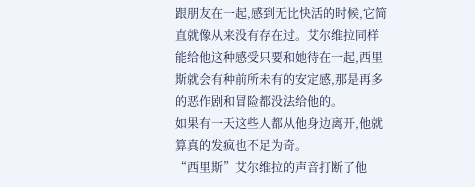跟朋友在一起,感到无比快活的时候,它简直就像从来没有存在过。艾尔维拉同样能给他这种感受只要和她待在一起,西里斯就会有种前所未有的安定感,那是再多的恶作剧和冒险都没法给他的。
如果有一天这些人都从他身边离开,他就算真的发疯也不足为奇。
“西里斯”艾尔维拉的声音打断了他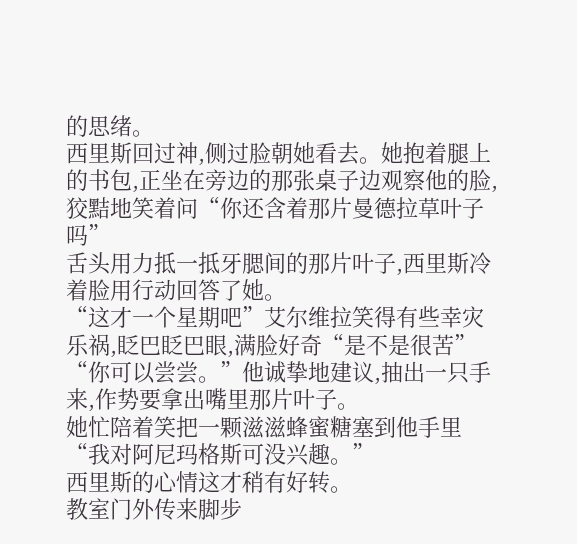的思绪。
西里斯回过神,侧过脸朝她看去。她抱着腿上的书包,正坐在旁边的那张桌子边观察他的脸,狡黠地笑着问“你还含着那片曼德拉草叶子吗”
舌头用力抵一抵牙腮间的那片叶子,西里斯冷着脸用行动回答了她。
“这才一个星期吧”艾尔维拉笑得有些幸灾乐祸,眨巴眨巴眼,满脸好奇“是不是很苦”
“你可以尝尝。”他诚挚地建议,抽出一只手来,作势要拿出嘴里那片叶子。
她忙陪着笑把一颗滋滋蜂蜜糖塞到他手里“我对阿尼玛格斯可没兴趣。”
西里斯的心情这才稍有好转。
教室门外传来脚步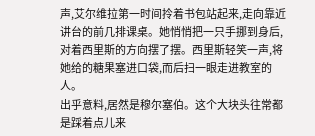声,艾尔维拉第一时间拎着书包站起来,走向靠近讲台的前几排课桌。她悄悄把一只手挪到身后,对着西里斯的方向摆了摆。西里斯轻笑一声,将她给的糖果塞进口袋,而后扫一眼走进教室的人。
出乎意料,居然是穆尔塞伯。这个大块头往常都是踩着点儿来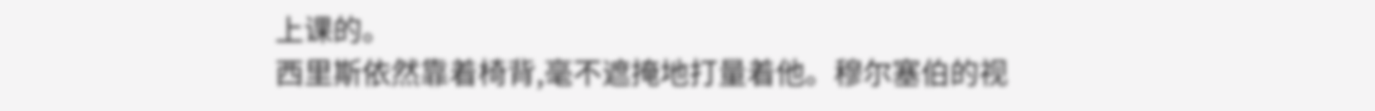上课的。
西里斯依然靠着椅背,毫不遮掩地打量着他。穆尔塞伯的视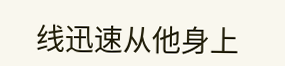线迅速从他身上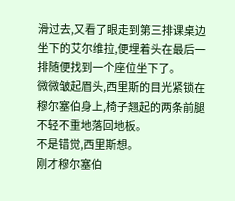滑过去,又看了眼走到第三排课桌边坐下的艾尔维拉,便埋着头在最后一排随便找到一个座位坐下了。
微微皱起眉头,西里斯的目光紧锁在穆尔塞伯身上,椅子翘起的两条前腿不轻不重地落回地板。
不是错觉,西里斯想。
刚才穆尔塞伯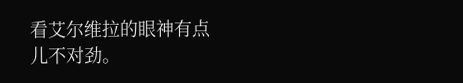看艾尔维拉的眼神有点儿不对劲。